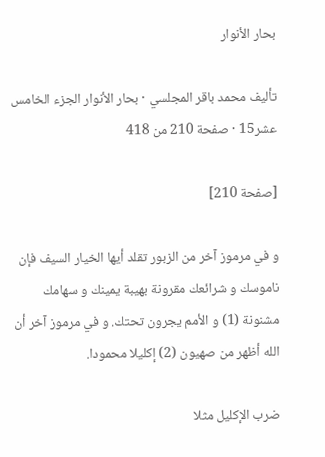بحار الأنوار

تأليف محمد باقر المجلسي · بحار الأنوار الجزء الخامس عشر15 · صفحة 210 من 418

[صفحة 210]

و في مرموز آخر من الزبور تقلد أيها الخيار السيف فإن ناموسك و شرائعك مقرونة بهيبة يمينك و سهامك مشنونة (1) و الأمم يجرون تحتك. و في مرموز آخر أن الله أظهر من صهيون (2) إكليلا محمودا.

ضرب الإكليل مثلا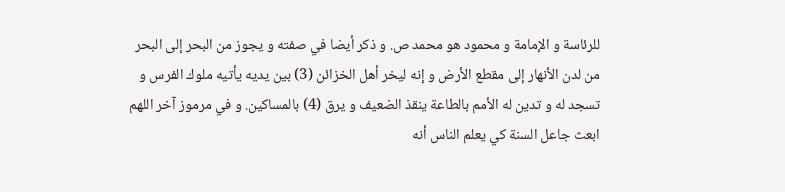للرئاسة و الإمامة و محمود هو محمد ص. و ذكر أيضا في صفته و يجوز من البحر إلى البحر من لدن الأنهار إلى مقطع الأرض و إنه ليخر أهل الخزائن (3) بين يديه يأتيه ملوك الفرس و تسجد له و تدين له الأمم بالطاعة ينقذ الضعيف و يرق (4) بالمساكين. و في مرموز آخر اللهم ابعث جاعل السنة كي يعلم الناس أنه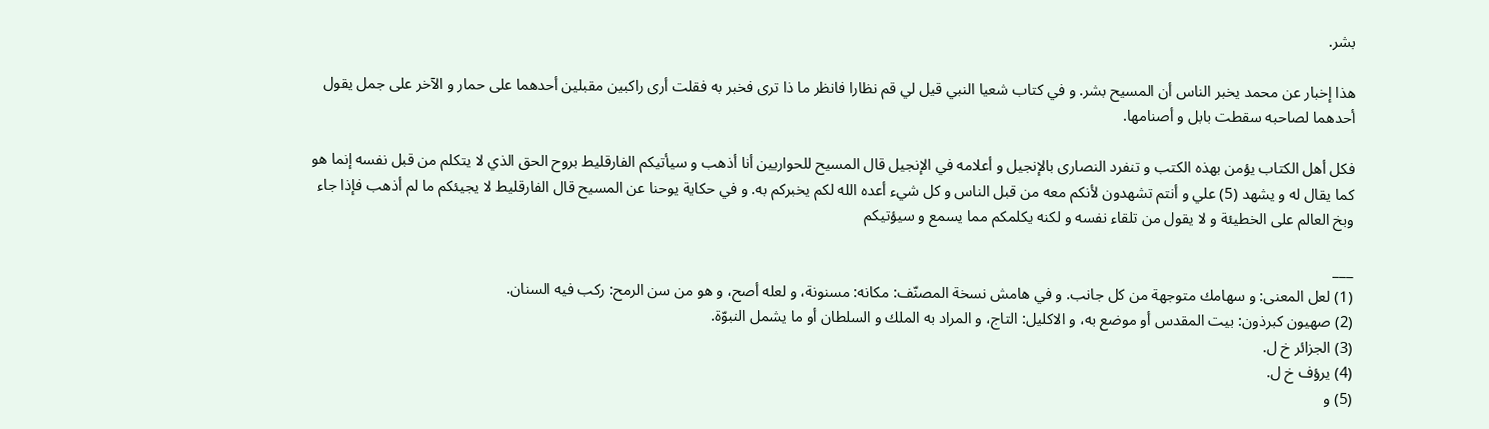بشر.

هذا إخبار عن محمد يخبر الناس أن المسيح بشر. و في كتاب شعيا النبي قيل لي قم نظارا فانظر ما ذا ترى فخبر به فقلت أرى راكبين مقبلين أحدهما على حمار و الآخر على جمل يقول أحدهما لصاحبه سقطت بابل و أصنامها.

فكل أهل الكتاب يؤمن بهذه الكتب و تنفرد النصارى بالإنجيل و أعلامه في الإنجيل قال المسيح للحواريين أنا أذهب و سيأتيكم الفارقليط بروح الحق الذي لا يتكلم من قبل نفسه إنما هو كما يقال له و يشهد (5) علي و أنتم تشهدون لأنكم معه من قبل الناس و كل شيء أعده الله لكم يخبركم به. و في حكاية يوحنا عن المسيح قال الفارقليط لا يجيئكم ما لم أذهب فإذا جاء وبخ العالم على الخطيئة و لا يقول من تلقاء نفسه و لكنه يكلمكم مما يسمع و سيؤتيكم

___
(1) لعل المعنى: و سهامك متوجهة من كل جانب. و في هامش نسخة المصنّف: مكانه: مسنونة، و لعله أصح، و هو من سن الرمح: ركب فيه السنان.
(2) صهيون كبرذون: بيت المقدس أو موضع به، و الاكليل: التاج، و المراد به الملك و السلطان أو ما يشمل النبوّة.
(3) الجزائر خ ل.
(4) يرؤف خ ل.
(5) و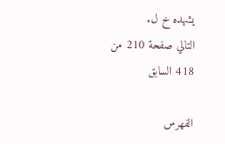يشهده خ ل.
التالي صفحة 210 من 418 السابق

الفهرس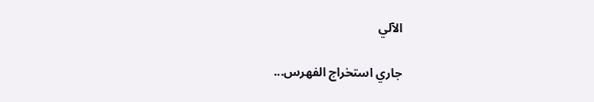الآلي

جاري استخراج الفهرس...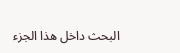البحث داخل هذا الجزء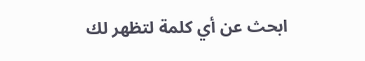ابحث عن أي كلمة لتظهر لك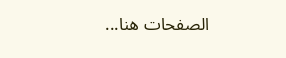الصفحات هنا...